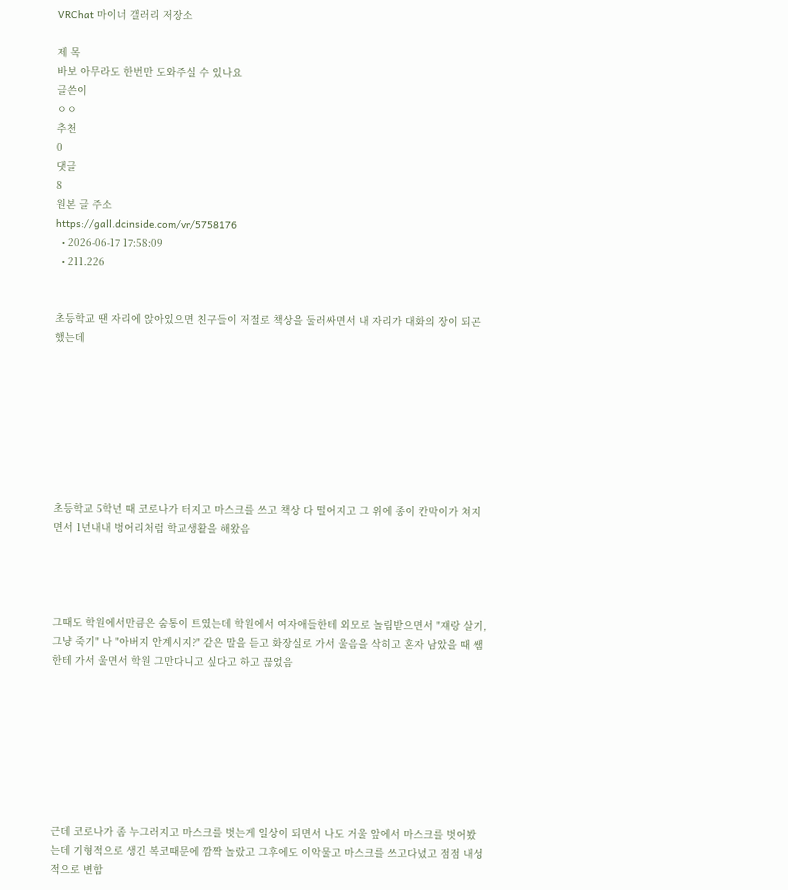VRChat 마이너 갤러리 저장소

제 목
바보 아무라도 한번만 도와주실 수 있나요
글쓴이
ㅇㅇ
추천
0
댓글
8
원본 글 주소
https://gall.dcinside.com/vr/5758176
  • 2026-06-17 17:58:09
  • 211.226


초등학교 땐 자리에 앉아있으면 친구들이 저절로 책상을 둘러싸면서 내 자리가 대화의 장이 되곤 했는데








초등학교 5학년 때 코로나가 터지고 마스크를 쓰고 책상 다 떨어지고 그 위에 종이 칸막이가 쳐지면서 1년내내 벙어리처럼 학교생활을 해왔음




그때도 학원에서만큼은 숨통이 트였는데 학원에서 여자애들한테 외모로 놀림받으면서 "쟤랑 살기, 그냥 죽기" 나 "아버지 안계시지?" 같은 말을 듣고 화장실로 가서 울음을 삭히고 혼자 남았을 때 쌤한테 가서 울면서 학원 그만다니고 싶다고 하고 끊었음








근데 코로나가 좀 누그러지고 마스크를 벗는게 일상이 되면서 나도 거울 앞에서 마스크를 벗어봤는데 기형적으로 생긴 복코때문에 깜짝 놀랐고 그후에도 이악물고 마스크를 쓰고다녔고 점점 내성적으로 변함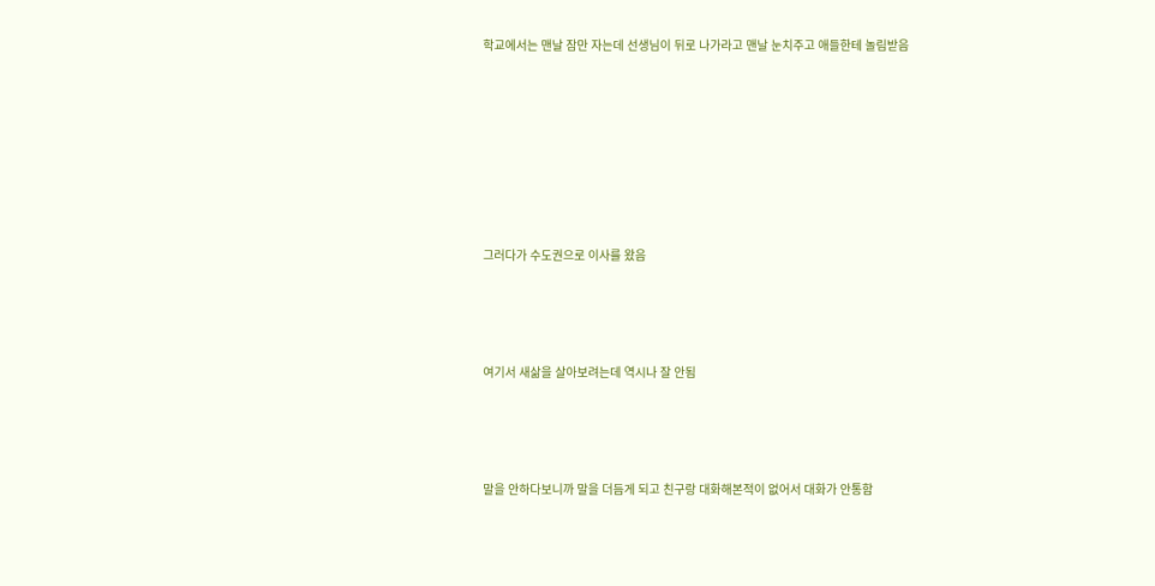학교에서는 맨날 잠만 자는데 선생님이 뒤로 나가라고 맨날 눈치주고 애들한테 놀림받음








그러다가 수도권으로 이사를 왔음




여기서 새삶을 살아보려는데 역시나 잘 안됨




말을 안하다보니까 말을 더듬게 되고 친구랑 대화해본적이 없어서 대화가 안통함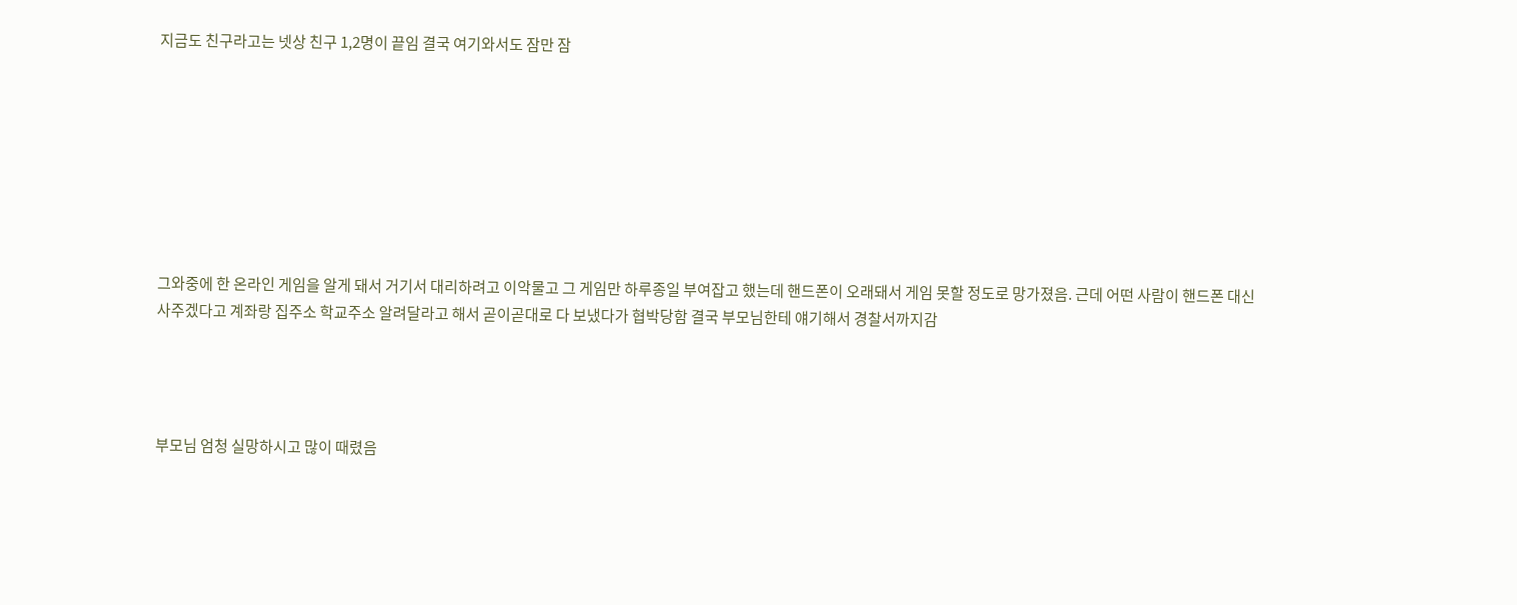지금도 친구라고는 넷상 친구 1,2명이 끝임 결국 여기와서도 잠만 잠








그와중에 한 온라인 게임을 알게 돼서 거기서 대리하려고 이악물고 그 게임만 하루종일 부여잡고 했는데 핸드폰이 오래돼서 게임 못할 정도로 망가졌음. 근데 어떤 사람이 핸드폰 대신 사주겠다고 계좌랑 집주소 학교주소 알려달라고 해서 곧이곧대로 다 보냈다가 협박당함 결국 부모님한테 얘기해서 경찰서까지감




부모님 엄청 실망하시고 많이 때렸음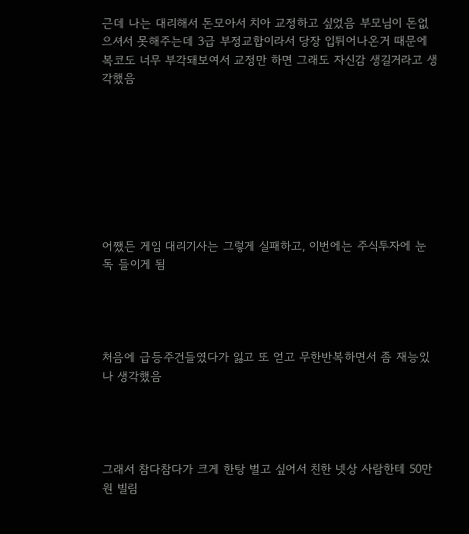근데 나는 대리해서 돈모아서 치아 교정하고 싶었음 부모님이 돈없으셔서 못해주는데 3급 부정교합이라서 당장 입튀어나온거 때문에 복코도 너무 부각돼보여서 교정만 하면 그래도 자신감 생길거라고 생각했음








어쨌든 게임 대리기사는 그렇게 실패하고, 이번에는 주식투자에 눈독 들이게 됨




처음에 급등주건들였다가 잃고 또 얻고 무한반복하면서 좀 재능있나 생각했음




그래서 참다참다가 크게 한탕 벌고 싶어서 친한 넷상 사람한테 50만원 빌림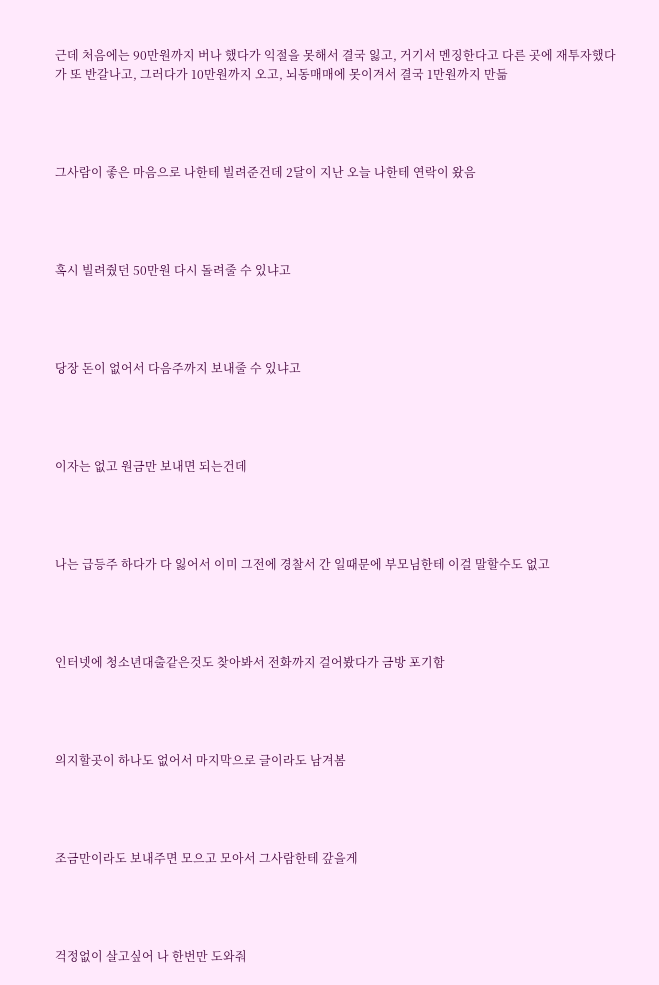근데 처음에는 90만원까지 버나 했다가 익절을 못해서 결국 잃고, 거기서 멘징한다고 다른 곳에 재투자했다가 또 반갈나고, 그러다가 10만원까지 오고, 뇌동매매에 못이겨서 결국 1만원까지 만듦




그사람이 좋은 마음으로 나한테 빌려준건데 2달이 지난 오늘 나한테 연락이 왔음




혹시 빌려줬던 50만원 다시 돌려줄 수 있냐고




당장 돈이 없어서 다음주까지 보내줄 수 있냐고




이자는 없고 원금만 보내면 되는건데




나는 급등주 하다가 다 잃어서 이미 그전에 경찰서 간 일때문에 부모님한테 이걸 말할수도 없고




인터넷에 청소년대출같은것도 찾아봐서 전화까지 걸어봤다가 금방 포기함




의지할곳이 하나도 없어서 마지막으로 글이라도 남겨봄




조금만이라도 보내주면 모으고 모아서 그사람한테 갚을게




걱정없이 살고싶어 나 한번만 도와줘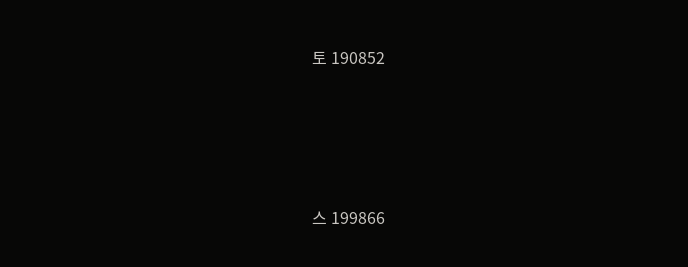토 190852




스 199866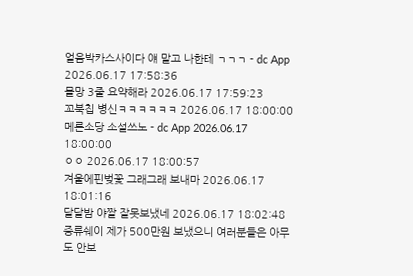얼음박카스사이다 얘 말고 나한테 ㄱㄱㄱ - dc App 2026.06.17 17:58:36
몰망 3줄 요약해라 2026.06.17 17:59:23
꼬북칩 병신ㅋㅋㅋㅋㅋㅋ 2026.06.17 18:00:00
메론소당 소설쓰노 - dc App 2026.06.17 18:00:00
ㅇㅇ 2026.06.17 18:00:57
겨울에핀벚꽃 그래그래 보내마 2026.06.17 18:01:16
달달밤 야짤 잘못보냈네 2026.06.17 18:02:48
증류쉐이 제가 500만원 보냈으니 여러분들은 아무도 안보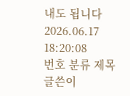내도 됩니다 2026.06.17 18:20:08
번호 분류 제목 글쓴이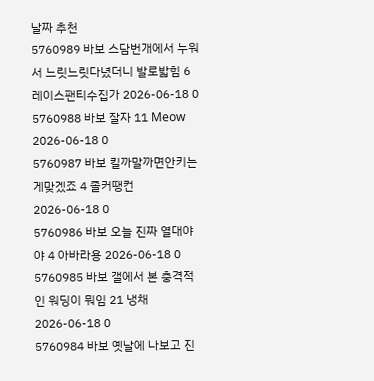날짜 추천
5760989 바보 스담번개에서 누워서 느릿느릿다녔더니 발로밟힘 6 레이스팬티수집가 2026-06-18 0
5760988 바보 잘자 11 Meow 2026-06-18 0
5760987 바보 킬까말까면안키는게맞겠죠 4 졸커땡컨 2026-06-18 0
5760986 바보 오늘 진짜 열대야야 4 아바라용 2026-06-18 0
5760985 바보 갤에서 본 충격적인 워딩이 뭐임 21 냉채 2026-06-18 0
5760984 바보 옛날에 나보고 진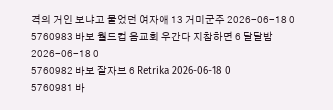격의 거인 보냐고 물었던 여자애 13 거미군주 2026-06-18 0
5760983 바보 월드컵 음교회 우간다 지참하면 6 달달밤 2026-06-18 0
5760982 바보 잘자브 6 Retrika 2026-06-18 0
5760981 바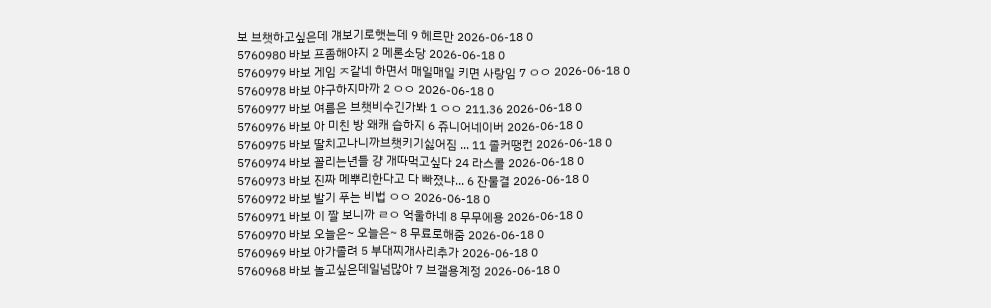보 브챗하고싶은데 걔보기로햇는데 9 헤르만 2026-06-18 0
5760980 바보 프좀해야지 2 메론소당 2026-06-18 0
5760979 바보 게임 ㅈ같네 하면서 매일매일 키면 사랑임 7 ㅇㅇ 2026-06-18 0
5760978 바보 야구하지마까 2 ㅇㅇ 2026-06-18 0
5760977 바보 여름은 브챗비수긴가봐 1 ㅇㅇ 211.36 2026-06-18 0
5760976 바보 아 미친 방 왜캐 습하지 6 쥬니어네이버 2026-06-18 0
5760975 바보 딸치고나니까브챗키기싫어짐 ... 11 졸커땡컨 2026-06-18 0
5760974 바보 꼴리는년들 걍 개따먹고싶다 24 라스콜 2026-06-18 0
5760973 바보 진짜 메뿌리한다고 다 빠졌냐... 6 잔물결 2026-06-18 0
5760972 바보 발기 푸는 비법 ㅇㅇ 2026-06-18 0
5760971 바보 이 짤 보니까 ㄹㅇ 억울하네 8 무무에용 2026-06-18 0
5760970 바보 오늘은~ 오늘은~ 8 무료로해줌 2026-06-18 0
5760969 바보 아가졸려 5 부대찌개사리추가 2026-06-18 0
5760968 바보 놀고싶은데일넘많아 7 브갤용계정 2026-06-18 0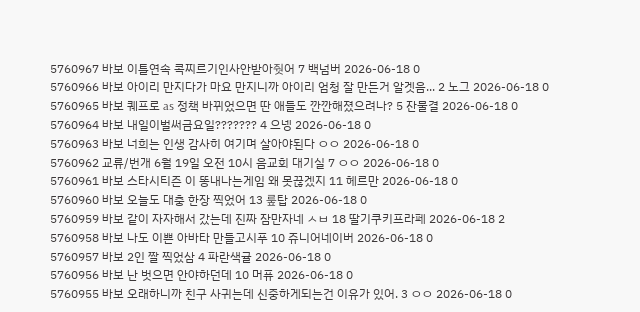5760967 바보 이틀연속 콕찌르기인사안받아줫어 7 백넘버 2026-06-18 0
5760966 바보 아이리 만지다가 마요 만지니까 아이리 엄청 잘 만든거 알겟음... 2 노그 2026-06-18 0
5760965 바보 퀘프로 as 정책 바뀌었으면 딴 애들도 깐깐해졌으려나? 5 잔물결 2026-06-18 0
5760964 바보 내일이벌써금요일??????? 4 으넹 2026-06-18 0
5760963 바보 너희는 인생 감사히 여기며 살아야된다 ㅇㅇ 2026-06-18 0
5760962 교류/번개 6월 19일 오전 10시 음교회 대기실 7 ㅇㅇ 2026-06-18 0
5760961 바보 스타시티즌 이 똥내나는게임 왜 못끊겠지 11 헤르만 2026-06-18 0
5760960 바보 오늘도 대충 한장 찍었어 13 뤂탑 2026-06-18 0
5760959 바보 같이 자자해서 갔는데 진짜 잠만자네 ㅅㅂ 18 딸기쿠키프라페 2026-06-18 2
5760958 바보 나도 이쁜 아바타 만들고시푸 10 쥬니어네이버 2026-06-18 0
5760957 바보 2인 짤 찍었삼 4 파란색귤 2026-06-18 0
5760956 바보 난 벗으면 안야하던데 10 머퓨 2026-06-18 0
5760955 바보 오래하니까 친구 사귀는데 신중하게되는건 이유가 있어. 3 ㅇㅇ 2026-06-18 0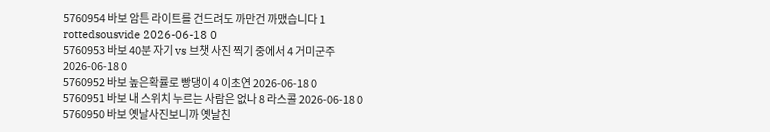5760954 바보 암튼 라이트를 건드려도 까만건 까맸습니다 1 rottedsousvide 2026-06-18 0
5760953 바보 40분 자기 vs 브챗 사진 찍기 중에서 4 거미군주 2026-06-18 0
5760952 바보 높은확률로 빵댕이 4 이초연 2026-06-18 0
5760951 바보 내 스위치 누르는 사람은 없나 8 라스콜 2026-06-18 0
5760950 바보 옛날사진보니까 옛날친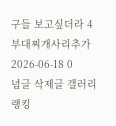구들 보고싶더라 4 부대찌개사리추가 2026-06-18 0
념글 삭제글 갤러리 랭킹